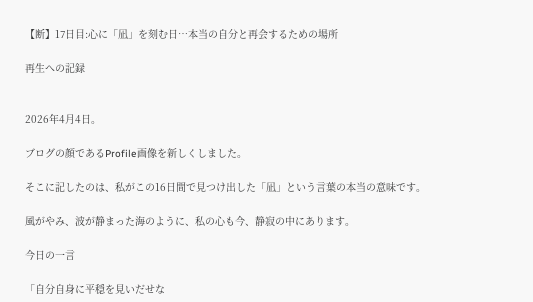【断】17日目:心に「凪」を刻む日…本当の自分と再会するための場所

再生への記録


2026年4月4日。

ブログの顔であるProfile画像を新しくしました。

そこに記したのは、私がこの16日間で見つけ出した「凪」という言葉の本当の意味です。

風がやみ、波が静まった海のように、私の心も今、静寂の中にあります。

今日の一言

「自分自身に平穏を見いだせな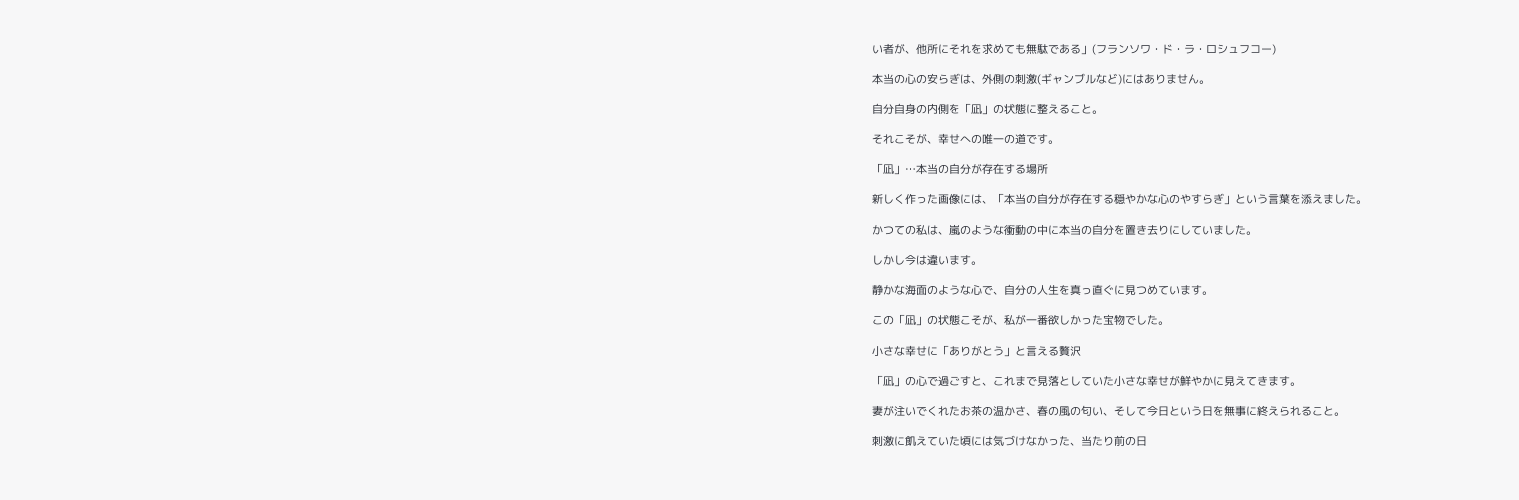い者が、他所にそれを求めても無駄である」(フランソワ・ド・ラ・ロシュフコー)

本当の心の安らぎは、外側の刺激(ギャンブルなど)にはありません。

自分自身の内側を「凪」の状態に整えること。

それこそが、幸せへの唯一の道です。

「凪」…本当の自分が存在する場所

新しく作った画像には、「本当の自分が存在する穏やかな心のやすらぎ」という言葉を添えました。

かつての私は、嵐のような衝動の中に本当の自分を置き去りにしていました。

しかし今は違います。

静かな海面のような心で、自分の人生を真っ直ぐに見つめています。

この「凪」の状態こそが、私が一番欲しかった宝物でした。

小さな幸せに「ありがとう」と言える贅沢

「凪」の心で過ごすと、これまで見落としていた小さな幸せが鮮やかに見えてきます。

妻が注いでくれたお茶の温かさ、春の風の匂い、そして今日という日を無事に終えられること。

刺激に飢えていた頃には気づけなかった、当たり前の日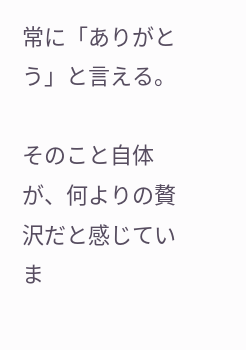常に「ありがとう」と言える。

そのこと自体が、何よりの贅沢だと感じていま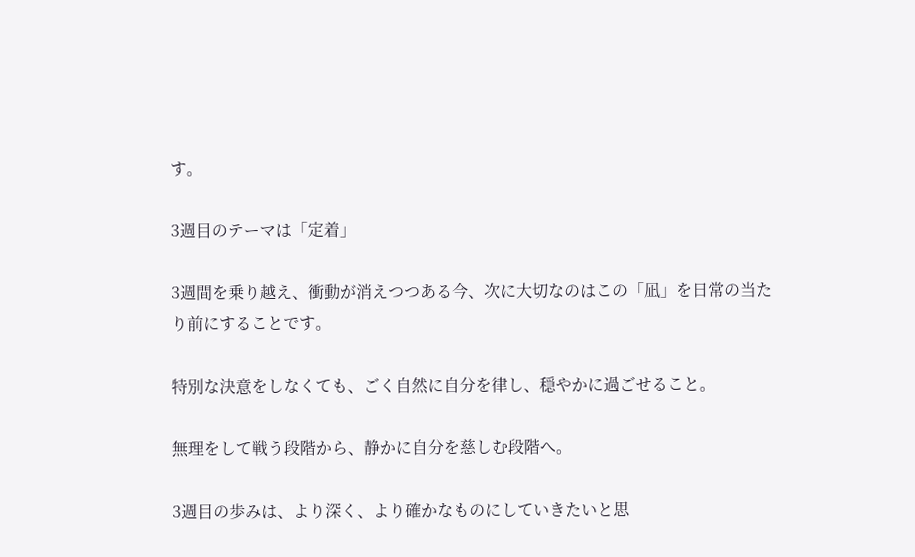す。

3週目のテーマは「定着」

3週間を乗り越え、衝動が消えつつある今、次に大切なのはこの「凪」を日常の当たり前にすることです。

特別な決意をしなくても、ごく自然に自分を律し、穏やかに過ごせること。

無理をして戦う段階から、静かに自分を慈しむ段階へ。

3週目の歩みは、より深く、より確かなものにしていきたいと思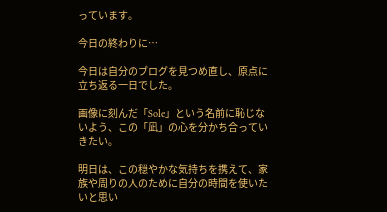っています。

今日の終わりに…

今日は自分のブログを見つめ直し、原点に立ち返る一日でした。

画像に刻んだ「Sole」という名前に恥じないよう、この「凪」の心を分かち合っていきたい。

明日は、この穏やかな気持ちを携えて、家族や周りの人のために自分の時間を使いたいと思い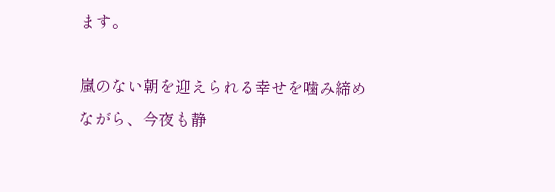ます。

嵐のない朝を迎えられる幸せを噛み締めながら、今夜も静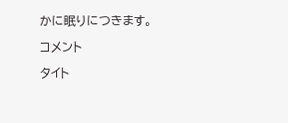かに眠りにつきます。

コメント

タイト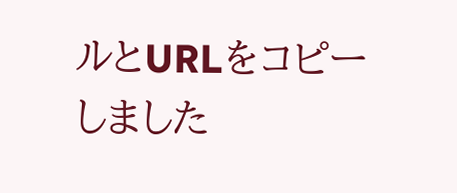ルとURLをコピーしました